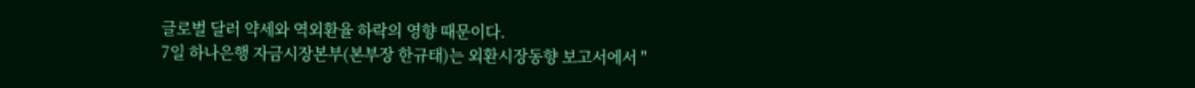글로벌 달러 약세와 역외환율 하락의 영향 때문이다.
7일 하나은행 자금시장본부(본부장 한규태)는 외환시장동향 보고서에서 "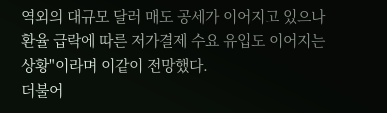역외의 대규모 달러 매도 공세가 이어지고 있으나 환율 급락에 따른 저가결제 수요 유입도 이어지는 상황"이라며 이같이 전망했다.
더불어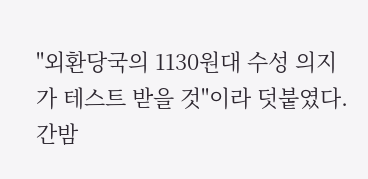"외환당국의 1130원대 수성 의지가 테스트 받을 것"이라 덧붙였다.
간밤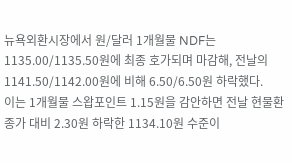뉴욕외환시장에서 원/달러 1개월물 NDF는 1135.00/1135.50원에 최종 호가되며 마감해, 전날의 1141.50/1142.00원에 비해 6.50/6.50원 하락했다.
이는 1개월물 스왑포인트 1.15원을 감안하면 전날 현물환 종가 대비 2.30원 하락한 1134.10원 수준이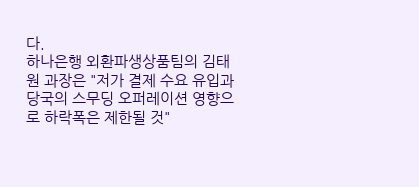다.
하나은행 외환파생상품팀의 김태원 과장은 "저가 결제 수요 유입과 당국의 스무딩 오퍼레이션 영향으로 하락폭은 제한될 것"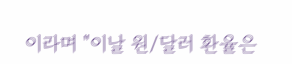이라며 "이날 원/달러 환율은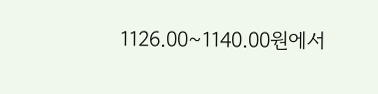1126.00~1140.00원에서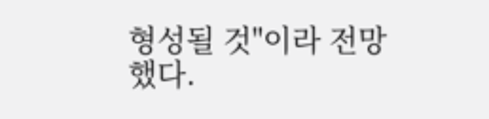형성될 것"이라 전망했다.